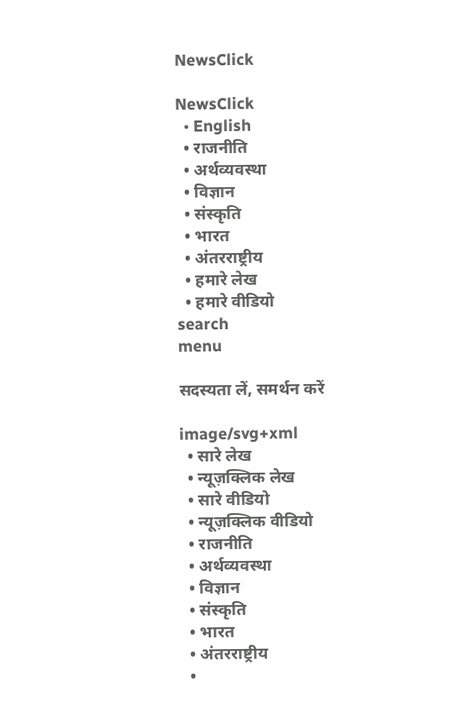NewsClick

NewsClick
  • English
  • राजनीति
  • अर्थव्यवस्था
  • विज्ञान
  • संस्कृति
  • भारत
  • अंतरराष्ट्रीय
  • हमारे लेख
  • हमारे वीडियो
search
menu

सदस्यता लें, समर्थन करें

image/svg+xml
  • सारे लेख
  • न्यूज़क्लिक लेख
  • सारे वीडियो
  • न्यूज़क्लिक वीडियो
  • राजनीति
  • अर्थव्यवस्था
  • विज्ञान
  • संस्कृति
  • भारत
  • अंतरराष्ट्रीय
  •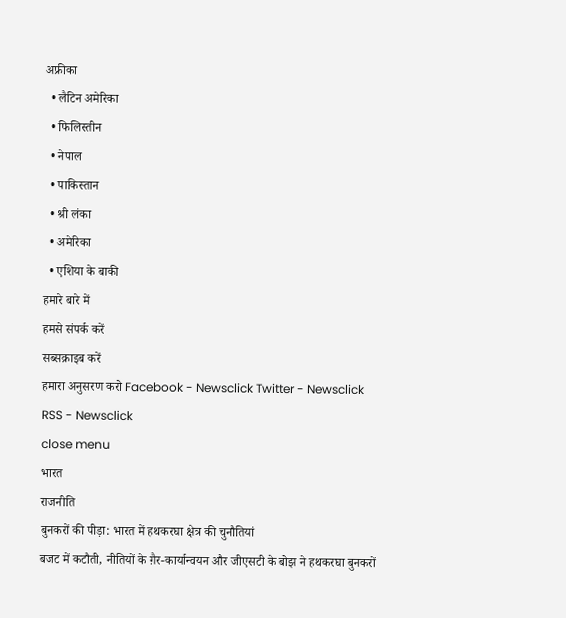अफ्रीका
  • लैटिन अमेरिका
  • फिलिस्तीन
  • नेपाल
  • पाकिस्तान
  • श्री लंका
  • अमेरिका
  • एशिया के बाकी
हमारे बारे में
हमसे संपर्क करें
सब्सक्राइब करें
हमारा अनुसरण करो Facebook - Newsclick Twitter - Newsclick RSS - Newsclick
close menu
भारत
राजनीति
बुनकरों की पीड़ा: भारत में हथकरघा क्षेत्र की चुनौतियां
बजट में कटौती, नीतियों के ग़ैर-कार्यान्वयन और जीएसटी के बोझ ने हथकरघा बुनकरों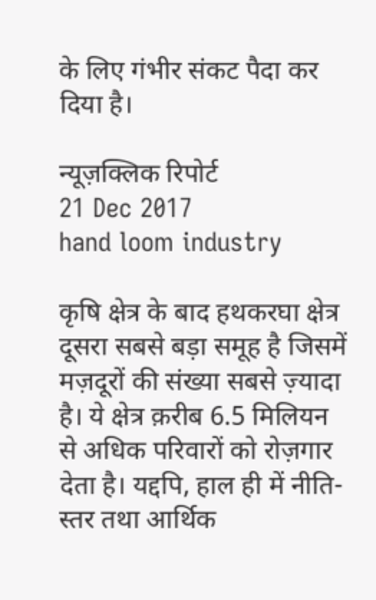के लिए गंभीर संकट पैदा कर दिया है।

न्यूज़क्लिक रिपोर्ट
21 Dec 2017
hand loom industry

कृषि क्षेत्र के बाद हथकरघा क्षेत्र दूसरा सबसे बड़ा समूह है जिसमें मज़दूरों की संख्या सबसे ज़्यादा है। ये क्षेत्र क़रीब 6.5 मिलियन से अधिक परिवारों को रोज़गार देता है। यद्दपि, हाल ही में नीति-स्तर तथा आर्थिक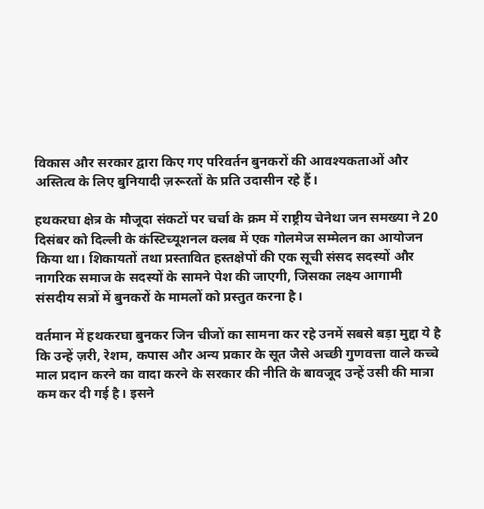विकास और सरकार द्वारा किए गए परिवर्तन बुनकरों की आवश्यकताओं और अस्तित्व के लिए बुनियादी ज़रूरतों के प्रति उदासीन रहे हैं।

हथकरघा क्षेत्र के मौजूदा संकटों पर चर्चा के क्रम में राष्ट्रीय चेनेथा जन समख्या ने 20 दिसंबर को दिल्ली के कंस्टिच्यूशनल क्लब में एक गोलमेज सम्मेलन का आयोजन किया था। शिकायतों तथा प्रस्तावित हस्तक्षेपों की एक सूची संसद सदस्यों और नागरिक समाज के सदस्यों के सामने पेश की जाएगी, जिसका लक्ष्य आगामी संसदीय सत्रों में बुनकरों के मामलों को प्रस्तुत करना है।

वर्तमान में हथकरघा बुनकर जिन चीजों का सामना कर रहे उनमें सबसे बड़ा मुद्दा ये है कि उन्हें ज़री, रेशम, कपास और अन्य प्रकार के सूत जैसे अच्छी गुणवत्ता वाले कच्चे माल प्रदान करने का वादा करने के सरकार की नीति के बावजूद उन्हें उसी की मात्रा कम कर दी गई है। इसने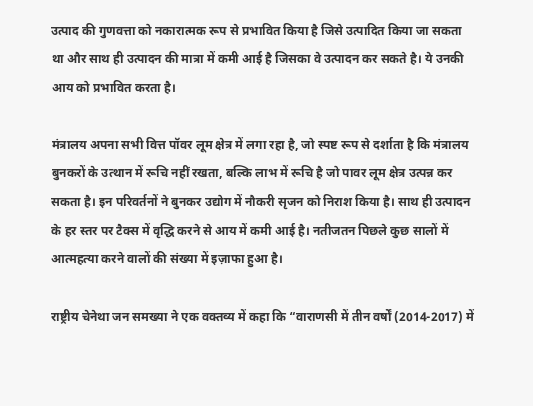उत्पाद की गुणवत्ता को नकारात्मक रूप से प्रभावित किया है जिसे उत्पादित किया जा सकता था और साथ ही उत्पादन की मात्रा में कमी आई है जिसका वे उत्पादन कर सकते है। ये उनकी आय को प्रभावित करता है।

मंत्रालय अपना सभी वित्त पॉवर लूम क्षेत्र में लगा रहा है, जो स्पष्ट रूप से दर्शाता है कि मंत्रालय बुनकरों के उत्थान में रूचि नहीं रखता, बल्कि लाभ में रूचि है जो पावर लूम क्षेत्र उत्पन्न कर सकता है। इन परिवर्तनों ने बुनकर उद्योग में नौकरी सृजन को निराश किया है। साथ ही उत्पादन के हर स्तर पर टैक्स में वृद्धि करने से आय में कमी आई है। नतीजतन पिछले कुछ सालों में आत्महत्या करने वालों की संख्या में इज़ाफा हुआ है।

राष्ट्रीय चेनेथा जन समख्या ने एक वक्तव्य में कहा कि “वाराणसी में तीन वर्षों (2014-2017) में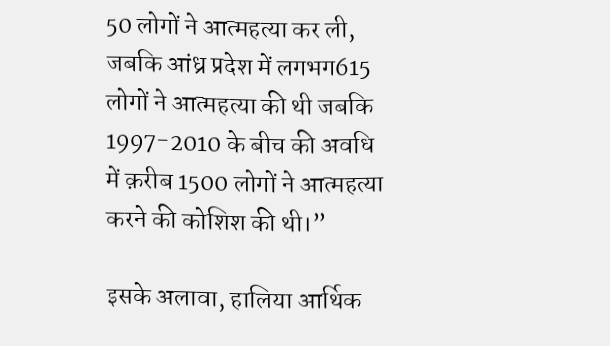50 लोगों ने आत्महत्या कर ली, जबकि आंध्र प्रदेश में लगभग615 लोगों ने आत्महत्या की थी जबकि 1997-2010 के बीच की अवधि में क़रीब 1500 लोगों ने आत्महत्या करने की कोशिश की थी।”

इसके अलावा, हालिया आर्थिक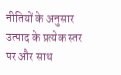नीतियों के अनुसार उत्पाद के प्रत्येक स्तर पर और साथ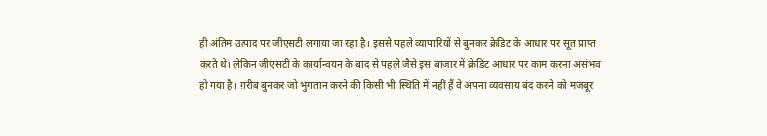ही अंतिम उत्पाद पर जीएसटी लगाया जा रहा है। इससे पहले व्यापारियों से बुनकर क्रेडिट के आधार पर सूत प्राप्त करते थे। लेकिन जीएसटी के कार्यान्वयन के बाद से पहले जैसे इस बाजार में क्रेडिट आधार पर काम करना असंभव हो गया है। ग़रीब बुनकर जो भुगतान करने की किसी भी स्थिति में नहीं हैं वे अपना व्यवसाय बंद करने को मजबूर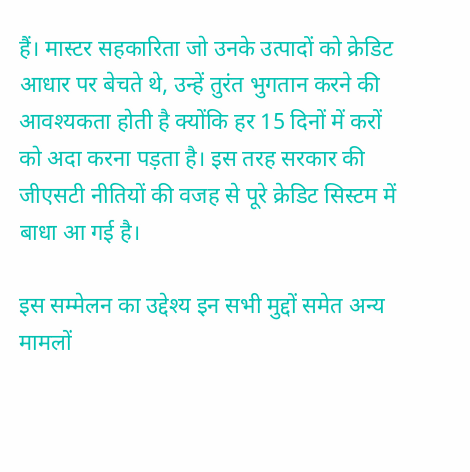हैं। मास्टर सहकारिता जो उनके उत्पादों को क्रेडिट आधार पर बेचते थे, उन्हें तुरंत भुगतान करने की आवश्यकता होती है क्योंकि हर 15 दिनों में करों को अदा करना पड़ता है। इस तरह सरकार की जीएसटी नीतियों की वजह से पूरे क्रेडिट सिस्टम में बाधा आ गई है।

इस सम्मेलन का उद्देश्य इन सभी मुद्दों समेत अन्य मामलों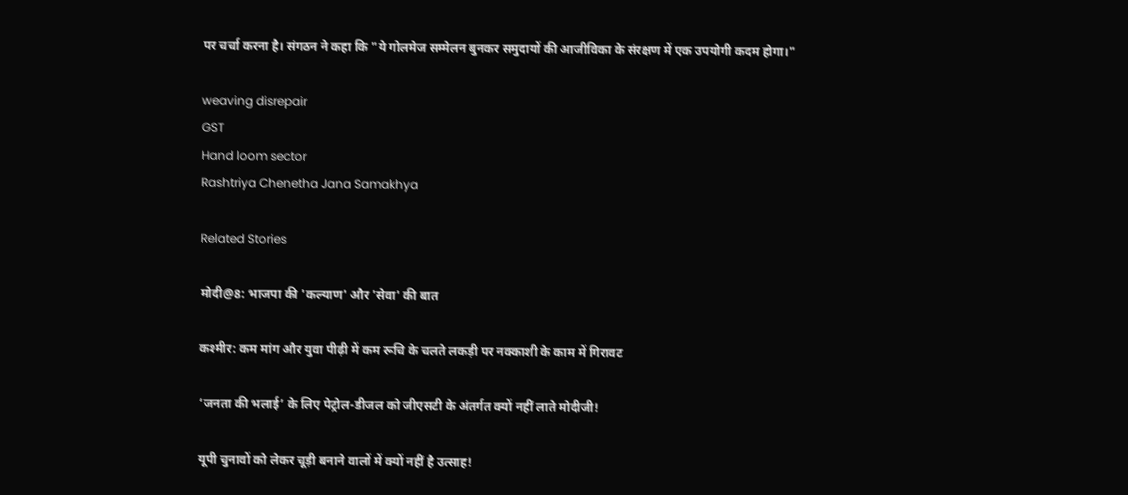पर चर्चा करना है। संगठन ने कहा कि "ये गोलमेज सम्मेलन बुनकर समुदायों की आजीविका के संरक्षण में एक उपयोगी कदम होगा।"

weaving disrepair
GST
Hand loom sector
Rashtriya Chenetha Jana Samakhya

Related Stories

मोदी@8: भाजपा की 'कल्याण' और 'सेवा' की बात

कश्मीर: कम मांग और युवा पीढ़ी में कम रूचि के चलते लकड़ी पर नक्काशी के काम में गिरावट

‘जनता की भलाई’ के लिए पेट्रोल-डीजल को जीएसटी के अंतर्गत क्यों नहीं लाते मोदीजी!

यूपी चुनावों को लेकर चूड़ी बनाने वालों में क्यों नहीं है उत्साह!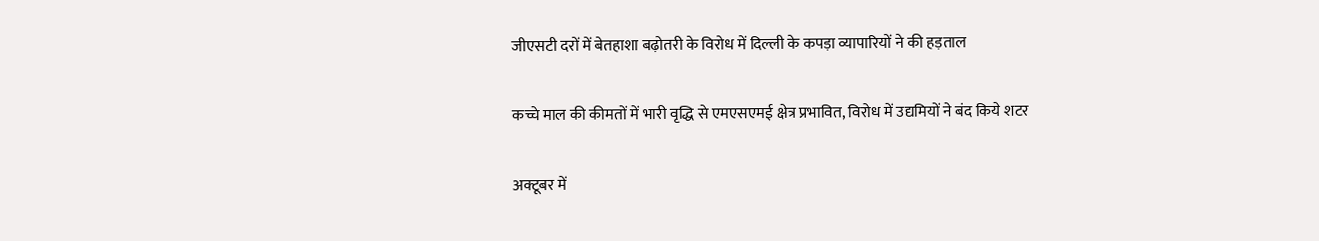जीएसटी दरों में बेतहाशा बढ़ोतरी के विरोध में दिल्ली के कपड़ा व्यापारियों ने की हड़ताल

कच्चे माल की कीमतों में भारी वृद्धि से एमएसएमई क्षेत्र प्रभावित, विरोध में उद्यमियों ने बंद किये शटर

अक्टूबर में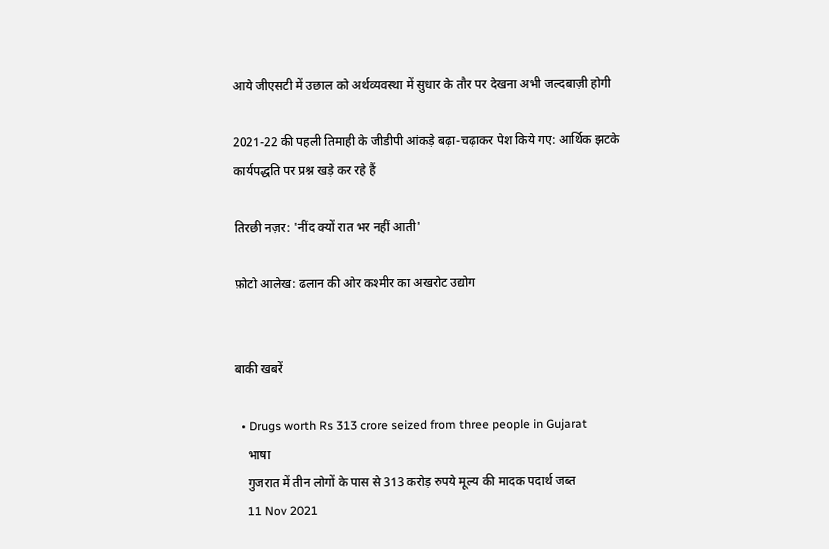आये जीएसटी में उछाल को अर्थव्यवस्था में सुधार के तौर पर देखना अभी जल्दबाज़ी होगी

2021-22 की पहली तिमाही के जीडीपी आंकड़े बढ़ा-चढ़ाकर पेश किये गए: आर्थिक झटके कार्यपद्धति पर प्रश्न खड़े कर रहे हैं

तिरछी नज़र: 'नींद क्यों रात भर नहीं आती'

फ़ोटो आलेख: ढलान की ओर कश्मीर का अखरोट उद्योग


बाकी खबरें

  • Drugs worth Rs 313 crore seized from three people in Gujarat
    भाषा
    गुजरात में तीन लोगों के पास से 313 करोड़ रुपये मूल्य की मादक पदार्थ जब्त
    11 Nov 2021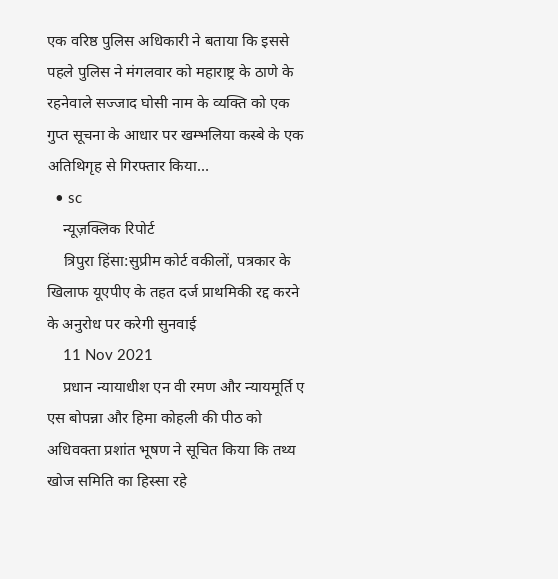एक वरिष्ठ पुलिस अधिकारी ने बताया कि इससे पहले पुलिस ने मंगलवार को महाराष्ट्र के ठाणे के रहनेवाले सज्जाद घोसी नाम के व्यक्ति को एक गुप्त सूचना के आधार पर खम्भलिया कस्बे के एक अतिथिगृह से गिरफ्तार किया…
  • sc
    न्यूज़क्लिक रिपोर्ट
    त्रिपुरा हिंसा:सुप्रीम कोर्ट वकीलों, पत्रकार के खिलाफ यूएपीए के तहत दर्ज प्राथमिकी रद्द करने के अनुरोध पर करेगी सुनवाई
    11 Nov 2021
    प्रधान न्यायाधीश एन वी रमण और न्यायमूर्ति ए एस बोपन्ना और हिमा कोहली की पीठ को अधिवक्ता प्रशांत भूषण ने सूचित किया कि तथ्य खोज समिति का हिस्सा रहे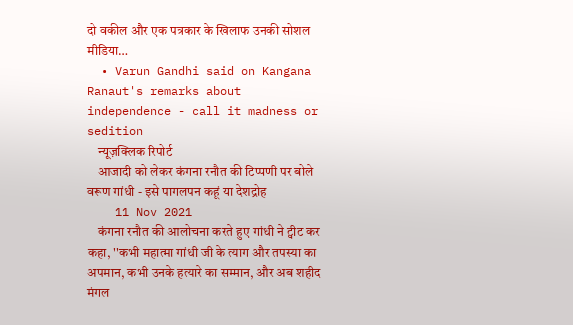दो वकील और एक पत्रकार के खिलाफ उनकी सोशल मीडिया…
  • Varun Gandhi said on Kangana Ranaut's remarks about independence - call it madness or sedition
    न्यूज़क्लिक रिपोर्ट
    आजादी को लेकर कंगना रनौत की टिप्पणी पर बोले वरूण गांधी - इसे पागलपन कहूं या देशद्रोह
    11 Nov 2021
    कंगना रनौत की आलोचना करते हुए गांधी ने ट्वीट कर कहा, ''कभी महात्मा गांधी जी के त्याग और तपस्या का अपमान, कभी उनके हत्यारे का सम्मान, और अब शहीद मंगल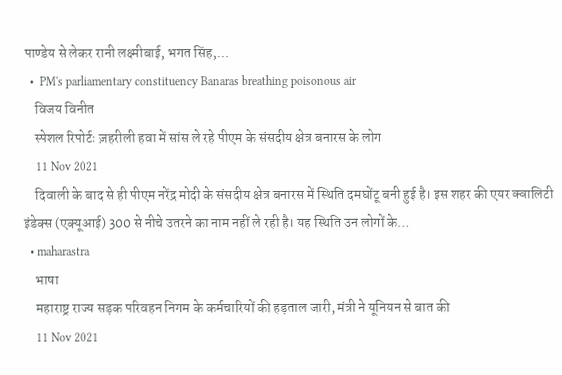पाण्डेय से लेकर रानी लक्ष्मीबाई, भगत सिंह,…
  •  PM's parliamentary constituency Banaras breathing poisonous air
    विजय विनीत
    स्पेशल रिपोर्टः ज़हरीली हवा में सांस ले रहे पीएम के संसदीय क्षेत्र बनारस के लोग
    11 Nov 2021
    दिवाली के बाद से ही पीएम नरेंद्र मोदी के संसदीय क्षेत्र बनारस में स्थिति दमघोंटू बनी हुई है। इस शहर की एयर क्वालिटी इंडेक्स (एक्यूआई) 300 से नीचे उतरने का नाम नहीं ले रही है। यह स्थिति उन लोगों के…
  • maharastra
    भाषा
    महाराष्ट्र राज्य सड़क परिवहन निगम के कर्मचारियों की हड़ताल जारी, मंत्री ने यूनियन से बात की
    11 Nov 2021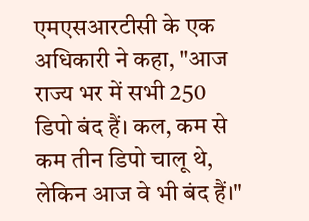एमएसआरटीसी के एक अधिकारी ने कहा, "आज राज्य भर में सभी 250 डिपो बंद हैं। कल, कम से कम तीन डिपो चालू थे, लेकिन आज वे भी बंद हैं।"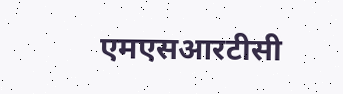एमएसआरटीसी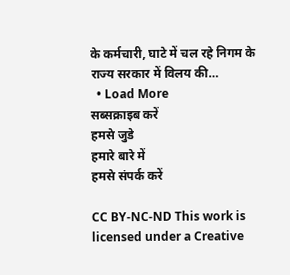के कर्मचारी, घाटे में चल रहे निगम के राज्य सरकार में विलय की…
  • Load More
सब्सक्राइब करें
हमसे जुडे
हमारे बारे में
हमसे संपर्क करें

CC BY-NC-ND This work is licensed under a Creative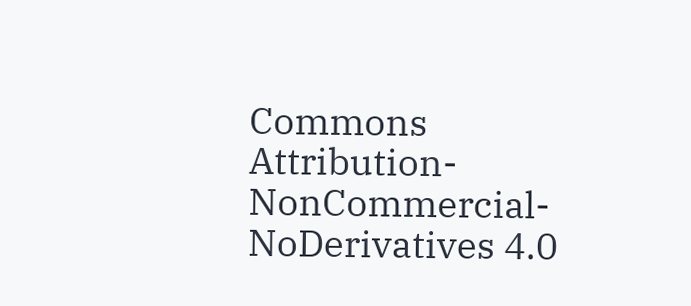Commons Attribution-NonCommercial-NoDerivatives 4.0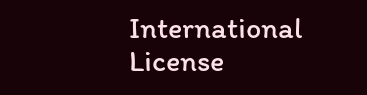International License